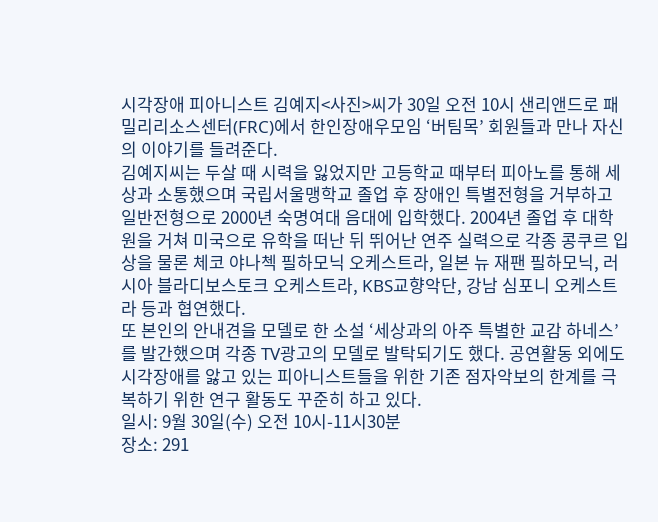시각장애 피아니스트 김예지<사진>씨가 30일 오전 10시 샌리앤드로 패밀리리소스센터(FRC)에서 한인장애우모임 ‘버팀목’ 회원들과 만나 자신의 이야기를 들려준다.
김예지씨는 두살 때 시력을 잃었지만 고등학교 때부터 피아노를 통해 세상과 소통했으며 국립서울맹학교 졸업 후 장애인 특별전형을 거부하고 일반전형으로 2000년 숙명여대 음대에 입학했다. 2004년 졸업 후 대학원을 거쳐 미국으로 유학을 떠난 뒤 뛰어난 연주 실력으로 각종 콩쿠르 입상을 물론 체코 야나첵 필하모닉 오케스트라, 일본 뉴 재팬 필하모닉, 러시아 블라디보스토크 오케스트라, KBS교향악단, 강남 심포니 오케스트라 등과 협연했다.
또 본인의 안내견을 모델로 한 소설 ‘세상과의 아주 특별한 교감 하네스’를 발간했으며 각종 TV광고의 모델로 발탁되기도 했다. 공연활동 외에도 시각장애를 앓고 있는 피아니스트들을 위한 기존 점자악보의 한계를 극복하기 위한 연구 활동도 꾸준히 하고 있다.
일시: 9월 30일(수) 오전 10시-11시30분
장소: 291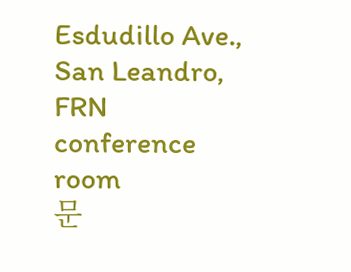Esdudillo Ave., San Leandro, FRN conference room
문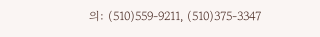의: (510)559-9211, (510)375-3347